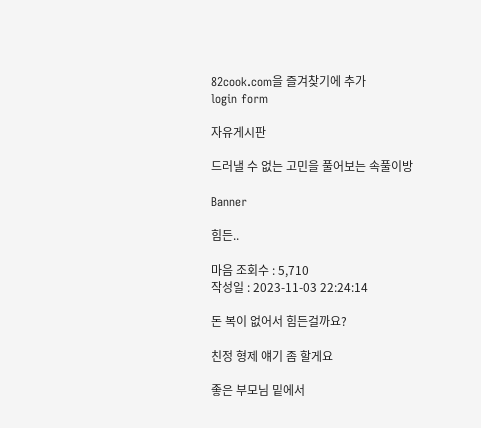82cook.com을 즐겨찾기에 추가
login form

자유게시판

드러낼 수 없는 고민을 풀어보는 속풀이방

Banner

힘든..

마음 조회수 : 5,710
작성일 : 2023-11-03 22:24:14

돈 복이 없어서 힘든걸까요?

친정 형제 얘기 좀 할게요

좋은 부모님 밑에서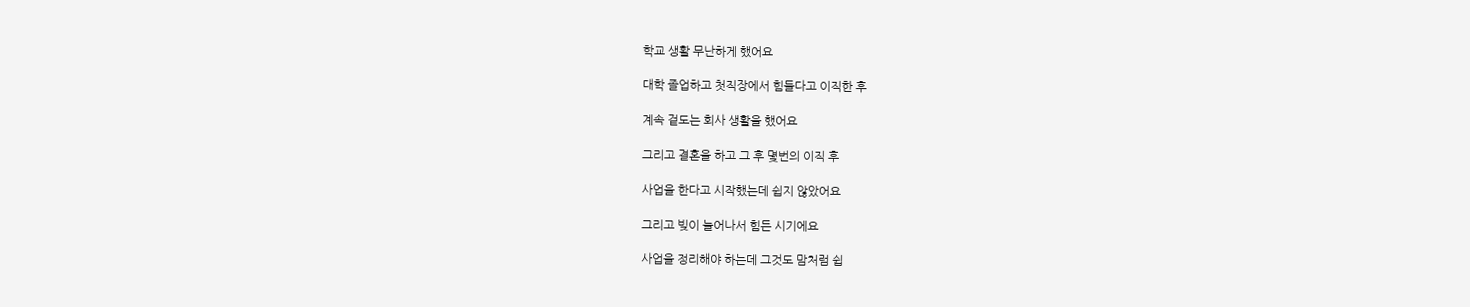학교 생활 무난하게 했어요

대학 졸업하고 첫직장에서 힘들다고 이직한 후

계속 겉도는 회사 생활을 했어요

그리고 결혼을 하고 그 후 몇번의 이직 후

사업을 한다고 시작했는데 쉽지 않았어요

그리고 빚이 늘어나서 힘든 시기에요

사업을 정리해야 하는데 그것도 맘처럼 쉽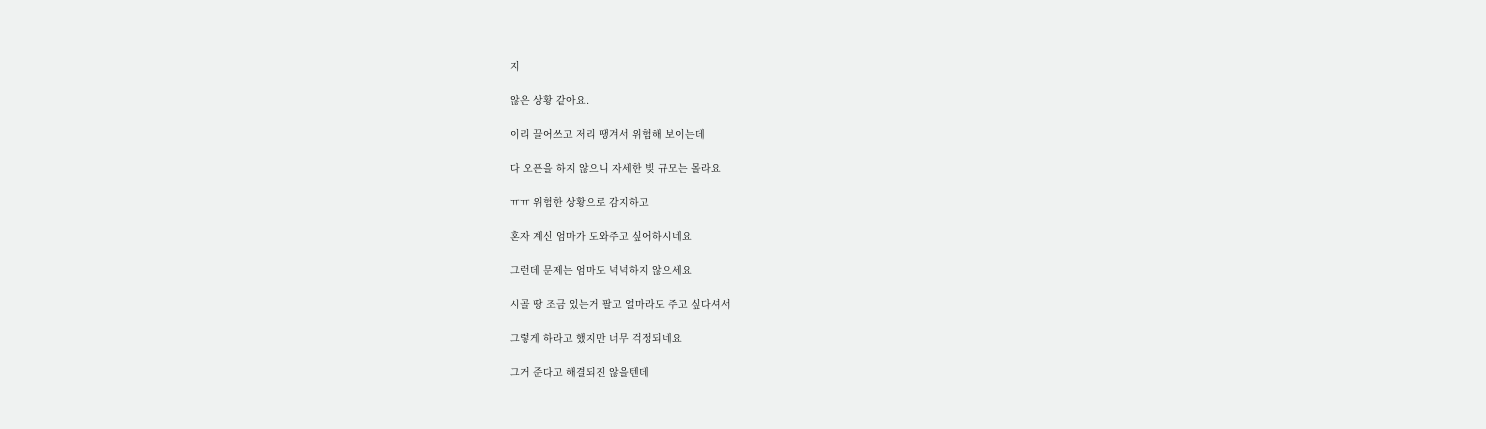지

않은 상황 같아요.

이리 끌어쓰고 저리 땡겨서 위험해 보이는데

다 오픈을 하지 않으니 자세한 빚 규모는 몰라요

ㅠㅠ 위험한 상황으로 감지하고

혼자 계신 엄마가 도와주고 싶어하시네요

그런데 문제는 엄마도 넉넉하지 않으세요

시골 땅 조금 있는거 팔고 얼마라도 주고 싶다셔서

그렇게 하라고 했지만 너무 걱정되네요

그거 준다고 해결되진 않을텐데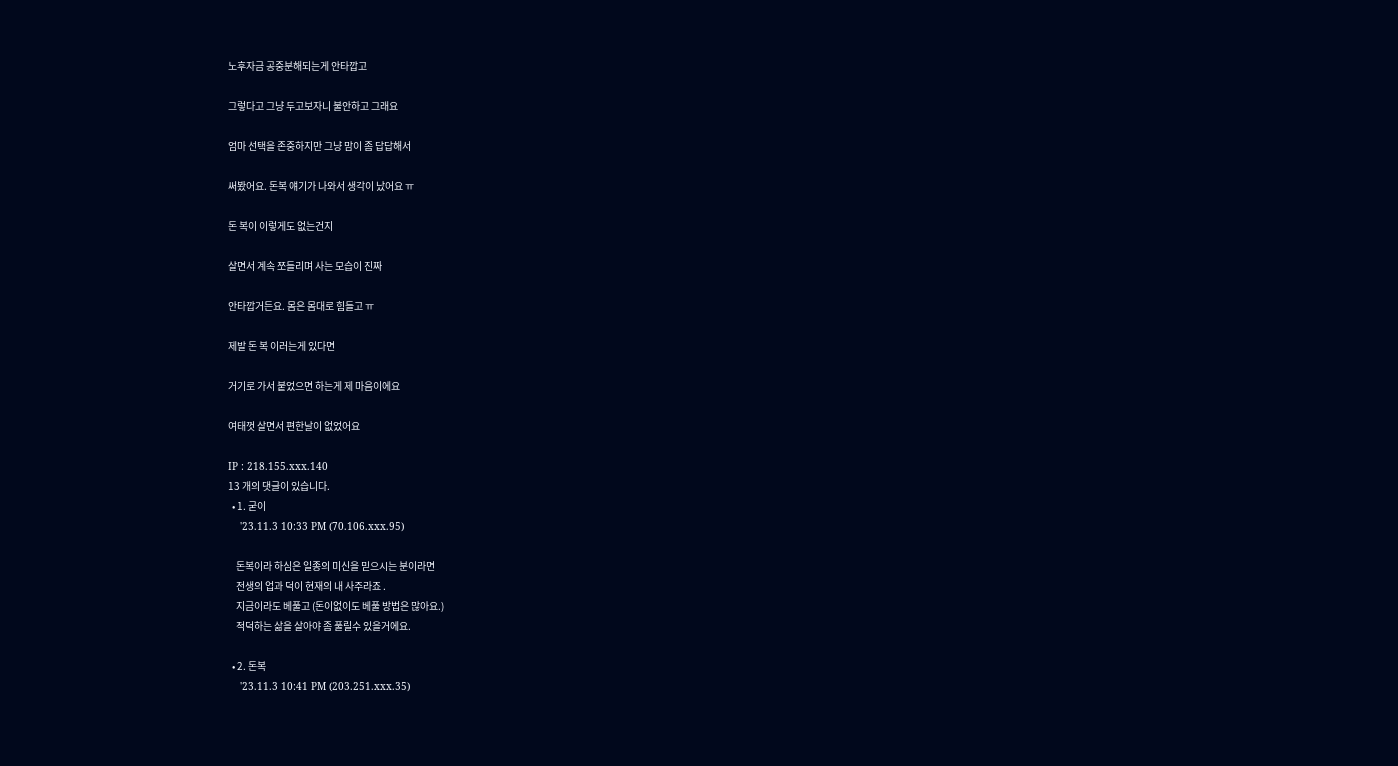노후자금 공중분해되는게 안타깝고

그렇다고 그냥 두고보자니 불안하고 그래요

엄마 선택을 존중하지만 그냥 맘이 좀 답답해서

써봤어요. 돈복 얘기가 나와서 생각이 났어요 ㅠ

돈 복이 이렇게도 없는건지

살면서 계속 쪼들리며 사는 모습이 진짜

안타깝거든요. 몸은 몸대로 힘들고 ㅠ

제발 돈 복 이러는게 있다면

거기로 가서 붙었으면 하는게 제 마음이에요

여태껏 살면서 편한날이 없었어요

IP : 218.155.xxx.140
13 개의 댓글이 있습니다.
  • 1. 굳이
    '23.11.3 10:33 PM (70.106.xxx.95)

    돈복이라 하심은 일종의 미신을 믿으시는 분이라면
    전생의 업과 덕이 현재의 내 사주라죠 .
    지금이라도 베풀고 (돈이없이도 베풀 방법은 많아요.)
    적덕하는 삶을 살아야 좀 풀릴수 있을거에요.

  • 2. 돈복
    '23.11.3 10:41 PM (203.251.xxx.35)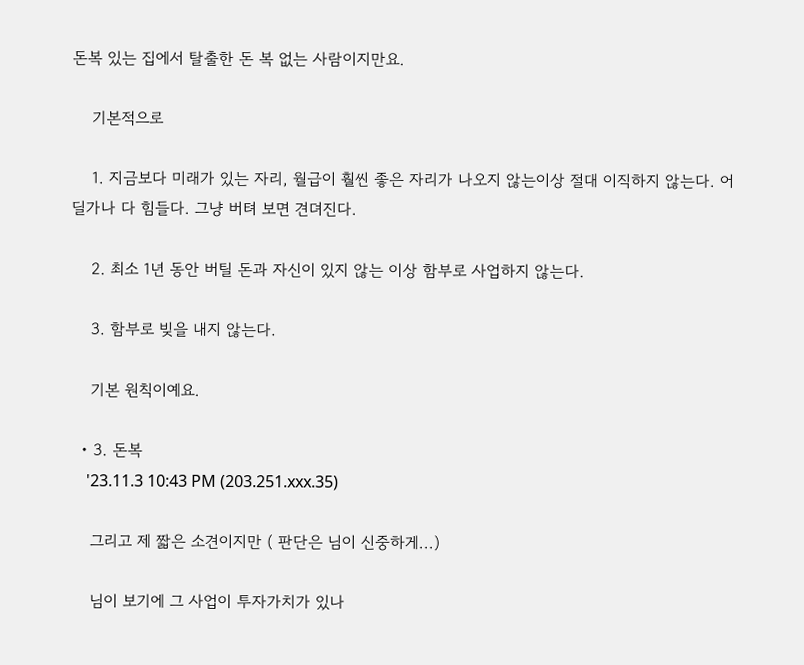돈복 있는 집에서 탈출한 돈 복 없는 사람이지만요.

    기본적으로

    1. 지금보다 미래가 있는 자리, 월급이 훨씬 좋은 자리가 나오지 않는이상 절대 이직하지 않는다. 어딜가나 다 힘들다. 그냥 버텨 보면 견뎌진다.

    2. 최소 1년 동안 버틸 돈과 자신이 있지 않는 이상 함부로 사업하지 않는다.

    3. 함부로 빚을 내지 않는다.

    기본 원칙이예요.

  • 3. 돈복
    '23.11.3 10:43 PM (203.251.xxx.35)

    그리고 제 짧은 소견이지만 ( 판단은 님이 신중하게...)

    님이 보기에 그 사업이 투자가치가 있나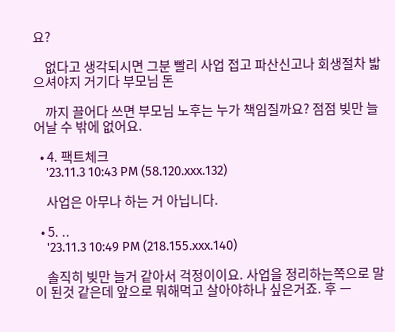요?

    없다고 생각되시면 그분 빨리 사업 접고 파산신고나 회생절차 밟으셔야지 거기다 부모님 돈

    까지 끌어다 쓰면 부모님 노후는 누가 책임질까요? 점점 빚만 늘어날 수 밖에 없어요.

  • 4. 팩트체크
    '23.11.3 10:43 PM (58.120.xxx.132)

    사업은 아무나 하는 거 아닙니다.

  • 5. ..
    '23.11.3 10:49 PM (218.155.xxx.140)

    솔직히 빚만 늘거 같아서 걱정이이요. 사업을 정리하는쪽으로 말이 된것 같은데 앞으로 뭐해먹고 살아야하나 싶은거죠. 후 ㅡ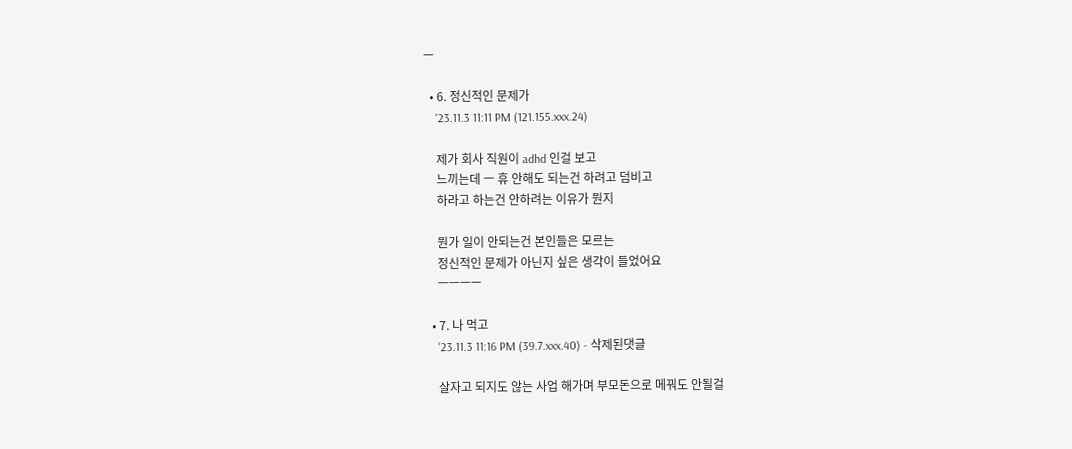ㅡ

  • 6. 정신적인 문제가
    '23.11.3 11:11 PM (121.155.xxx.24)

    제가 회사 직원이 adhd 인걸 보고
    느끼는데 ㅡ 휴 안해도 되는건 하려고 덤비고
    하라고 하는건 안하려는 이유가 뭔지

    뭔가 일이 안되는건 본인들은 모르는
    정신적인 문제가 아닌지 싶은 생각이 들었어요
    ㅡㅡㅡㅡ

  • 7. 나 먹고
    '23.11.3 11:16 PM (39.7.xxx.40) - 삭제된댓글

    살자고 되지도 않는 사업 해가며 부모돈으로 메꿔도 안될걸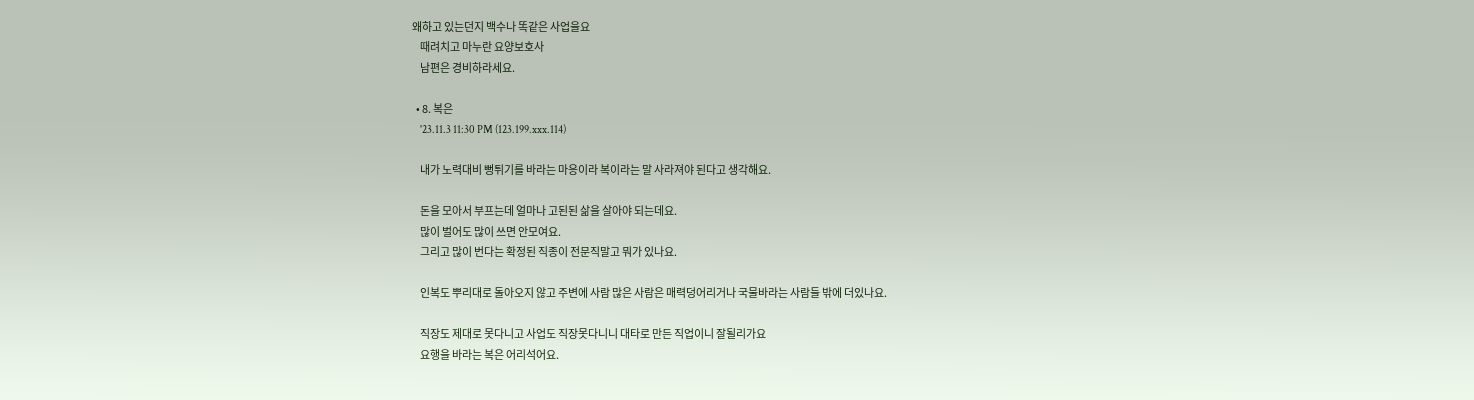왜하고 있는던지 백수나 똑같은 사업을요
    때려치고 마누란 요양보호사
    남편은 경비하라세요.

  • 8. 복은
    '23.11.3 11:30 PM (123.199.xxx.114)

    내가 노력대비 뻥튀기를 바라는 마응이라 복이라는 말 사라져야 된다고 생각해요.

    돈을 모아서 부프는데 얼마나 고된된 삶을 살아야 되는데요.
    많이 벌어도 많이 쓰면 안모여요.
    그리고 많이 번다는 확정된 직종이 전문직말고 뭐가 있나요.

    인복도 뿌리대로 돌아오지 않고 주변에 사람 많은 사람은 매력덩어리거나 국물바라는 사람들 밖에 더있나요.

    직장도 제대로 못다니고 사업도 직장못다니니 대타로 만든 직업이니 잘될리가요
    요행을 바라는 복은 어리석어요.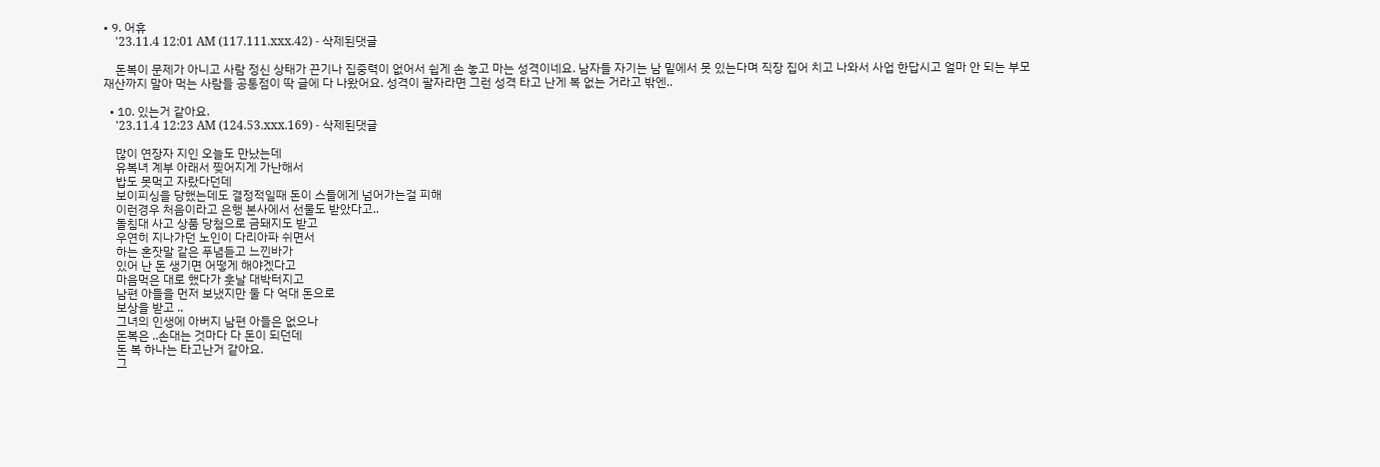• 9. 어휴
    '23.11.4 12:01 AM (117.111.xxx.42) - 삭제된댓글

    돈복이 문제가 아니고 사람 정신 상태가 끈기나 집중력이 없어서 쉽게 손 놓고 마는 성격이네요. 남자들 자기는 남 밑에서 못 있는다며 직장 집어 치고 나와서 사업 한답시고 얼마 안 되는 부모 재산까지 말아 먹는 사람들 공통점이 딱 글에 다 나왔어요. 성격이 팔자라면 그런 성격 타고 난게 복 없는 거라고 밖엔..

  • 10. 있는거 같아요.
    '23.11.4 12:23 AM (124.53.xxx.169) - 삭제된댓글

    많이 연장자 지인 오늘도 만났는데
    유복녀 계부 아래서 찢어지게 가난해서
    밥도 못먹고 자랐다던데
    보이피싱을 당했는데도 결정적일때 돈이 스들에게 넘어가는걸 피해
    이런경우 처음이라고 은행 본사에서 선물도 받았다고..
    돌침대 사고 상품 당첨으로 금돼지도 받고
    우연히 지나가던 노인이 다리아파 쉬면서
    하는 혼잣말 같은 푸념듣고 느낀바가
    있어 난 돈 생기면 어떻게 해야겠다고
    마음먹은 대로 했다가 훗날 대박터지고
    남편 아들을 먼저 보냈지만 둘 다 억대 돈으로
    보상을 받고 ..
    그녀의 인생에 아버지 남편 아들은 없으나
    돈복은 ..손대는 것마다 다 돈이 되던데
    돈 복 하나는 타고난거 같아요.
    그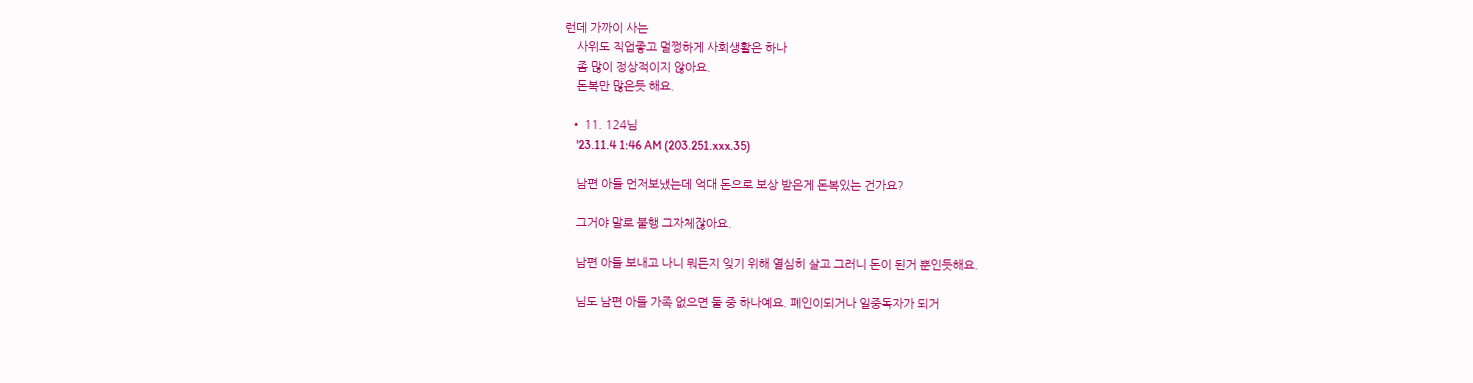런데 가까이 사는
    사위도 직업좋고 멀쩡하게 사회생활은 하나
    좀 많이 정상적이지 않아요.
    돈복만 많은듯 해요.

  • 11. 124님
    '23.11.4 1:46 AM (203.251.xxx.35)

    남편 아들 먼저보냈는데 억대 돈으로 보상 받은게 돈복있는 건가요?

    그거야 말로 불행 그자체잖아요.

    남편 아들 보내고 나니 뭐든지 잊기 위해 열심히 살고 그러니 돈이 된거 뿐인듯해요.

    님도 남편 아들 가족 없으면 둘 중 하나예요. 폐인이되거나 일중독자가 되거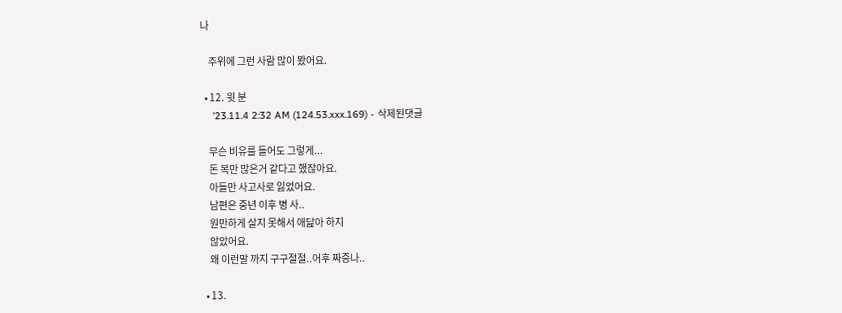나

    주위에 그런 사람 많이 봤어요.

  • 12. 윗 분
    '23.11.4 2:32 AM (124.53.xxx.169) - 삭제된댓글

    무슨 비유를 들어도 그렇게...
    돈 복만 많은거 같다고 했잖아요.
    아들만 사고사로 잃었어요.
    남편은 중년 이후 병 사..
    원만하게 살지 못해서 애닲아 하지
    않았어요.
    왜 이런말 까지 구구절절..어후 짜증나..

  • 13.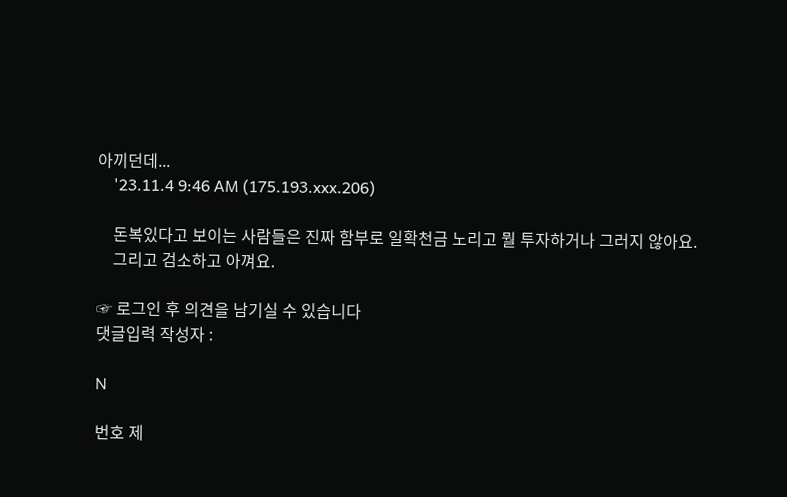아끼던데...
    '23.11.4 9:46 AM (175.193.xxx.206)

    돈복있다고 보이는 사람들은 진짜 함부로 일확천금 노리고 뭘 투자하거나 그러지 않아요.
    그리고 검소하고 아껴요.

☞ 로그인 후 의견을 남기실 수 있습니다
댓글입력 작성자 :

N

번호 제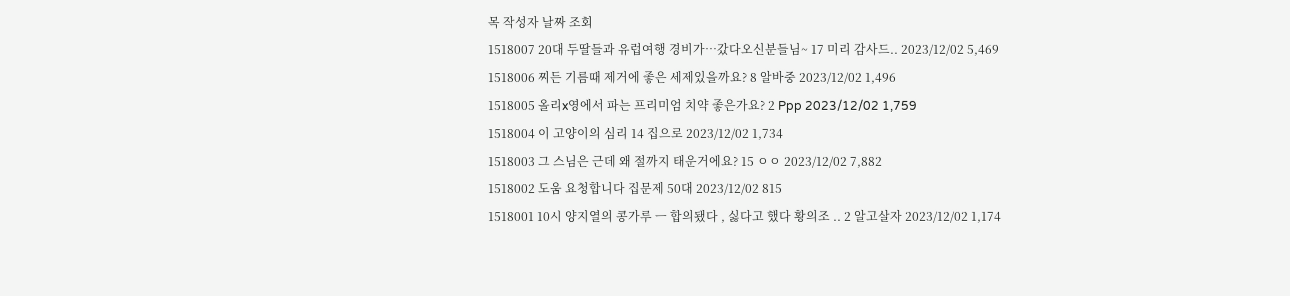목 작성자 날짜 조회
1518007 20대 두딸들과 유럽여행 경비가…갔다오신분들님~ 17 미리 감사드.. 2023/12/02 5,469
1518006 찌든 기름때 제거에 좋은 세제있을까요? 8 알바중 2023/12/02 1,496
1518005 올리x영에서 파는 프리미엄 치약 좋은가요? 2 Ppp 2023/12/02 1,759
1518004 이 고양이의 심리 14 집으로 2023/12/02 1,734
1518003 그 스님은 근데 왜 절까지 태운거에요? 15 ㅇㅇ 2023/12/02 7,882
1518002 도움 요청합니다 집문제 50대 2023/12/02 815
1518001 10시 양지열의 콩가루 ㅡ 합의됐다 , 싫다고 했다 황의조 .. 2 알고살자 2023/12/02 1,174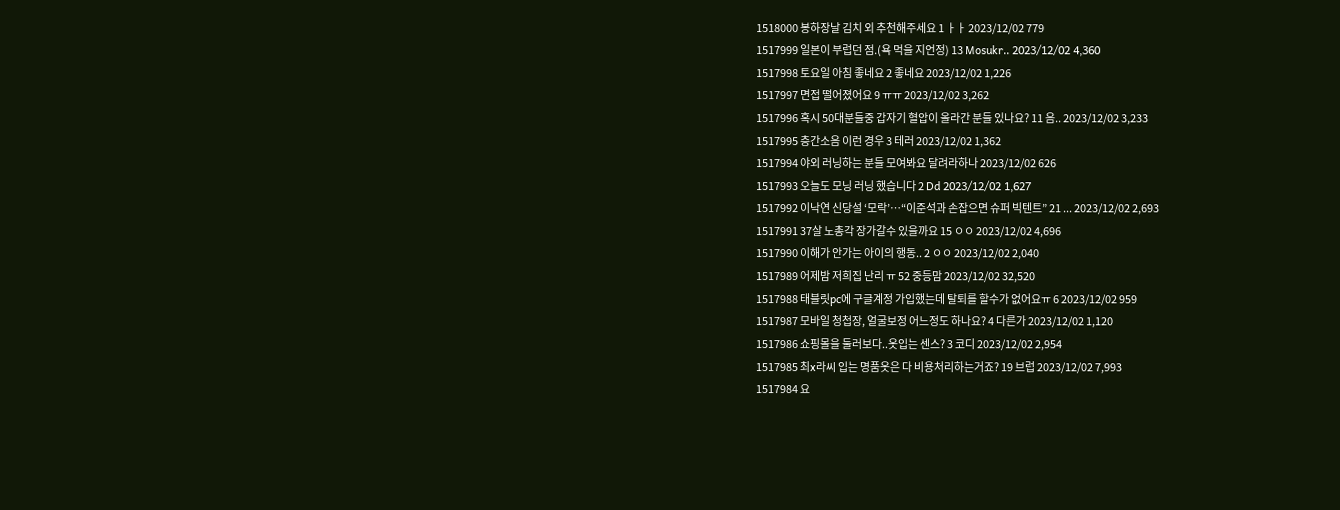1518000 봉하장날 김치 외 추천해주세요 1 ㅏㅏ 2023/12/02 779
1517999 일본이 부럽던 점.(욕 먹을 지언정) 13 Mosukr.. 2023/12/02 4,360
1517998 토요일 아침 좋네요 2 좋네요 2023/12/02 1,226
1517997 면접 떨어졌어요 9 ㅠㅠ 2023/12/02 3,262
1517996 혹시 50대분들중 갑자기 혈압이 올라간 분들 있나요? 11 음.. 2023/12/02 3,233
1517995 층간소음 이런 경우 3 테러 2023/12/02 1,362
1517994 야외 러닝하는 분들 모여봐요 달려라하나 2023/12/02 626
1517993 오늘도 모닝 러닝 했습니다 2 Dd 2023/12/02 1,627
1517992 이낙연 신당설 ‘모락’…“이준석과 손잡으면 슈퍼 빅텐트” 21 ... 2023/12/02 2,693
1517991 37살 노총각 장가갈수 있을까요 15 ㅇㅇ 2023/12/02 4,696
1517990 이해가 안가는 아이의 행동.. 2 ㅇㅇ 2023/12/02 2,040
1517989 어제밤 저희집 난리 ㅠ 52 중등맘 2023/12/02 32,520
1517988 태블릿pc에 구글계정 가입했는데 탈퇴를 할수가 없어요ㅠ 6 2023/12/02 959
1517987 모바일 청첩장, 얼굴보정 어느정도 하나요? 4 다른가 2023/12/02 1,120
1517986 쇼핑몰을 둘러보다..옷입는 센스? 3 코디 2023/12/02 2,954
1517985 최x라씨 입는 명품옷은 다 비용처리하는거죠? 19 브럽 2023/12/02 7,993
1517984 요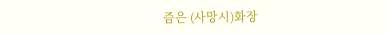즘은 (사망시)화장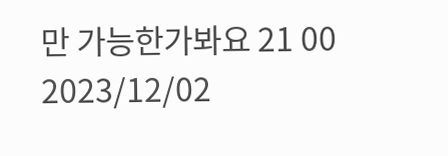만 가능한가봐요 21 00 2023/12/02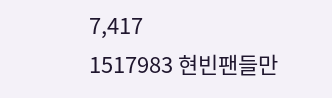7,417
1517983 현빈팬들만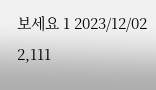보세요 1 2023/12/02 2,111